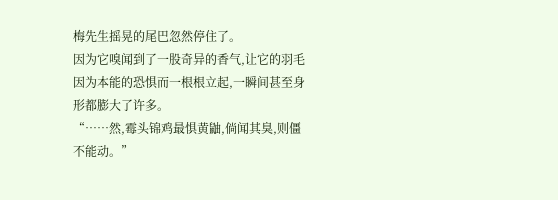梅先生摇晃的尾巴忽然停住了。
因为它嗅闻到了一股奇异的香气,让它的羽毛因为本能的恐惧而一根根立起,一瞬间甚至身形都膨大了许多。
“……然,霉头锦鸡最惧黄鼬,倘闻其臭,则僵不能动。”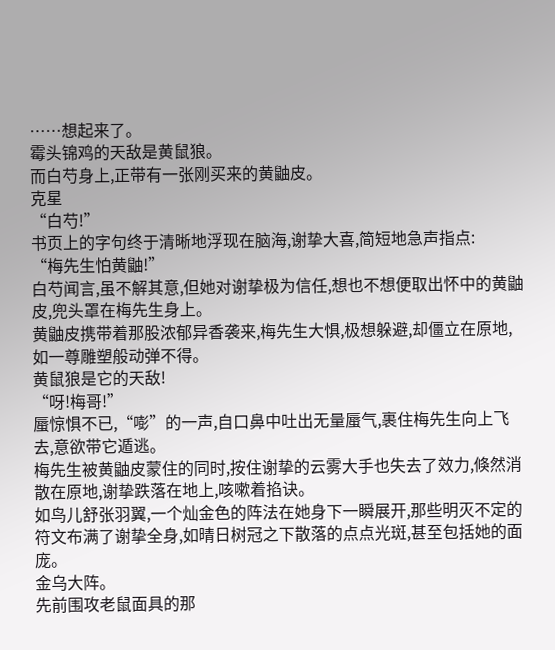……想起来了。
霉头锦鸡的天敌是黄鼠狼。
而白芍身上,正带有一张刚买来的黄鼬皮。
克星
“白芍!”
书页上的字句终于清晰地浮现在脑海,谢挚大喜,简短地急声指点:
“梅先生怕黄鼬!”
白芍闻言,虽不解其意,但她对谢挚极为信任,想也不想便取出怀中的黄鼬皮,兜头罩在梅先生身上。
黄鼬皮携带着那股浓郁异香袭来,梅先生大惧,极想躲避,却僵立在原地,如一尊雕塑般动弹不得。
黄鼠狼是它的天敌!
“呀!梅哥!”
蜃惊惧不已,“嘭”的一声,自口鼻中吐出无量蜃气,裹住梅先生向上飞去,意欲带它遁逃。
梅先生被黄鼬皮蒙住的同时,按住谢挚的云雾大手也失去了效力,倏然消散在原地,谢挚跌落在地上,咳嗽着掐诀。
如鸟儿舒张羽翼,一个灿金色的阵法在她身下一瞬展开,那些明灭不定的符文布满了谢挚全身,如晴日树冠之下散落的点点光斑,甚至包括她的面庞。
金乌大阵。
先前围攻老鼠面具的那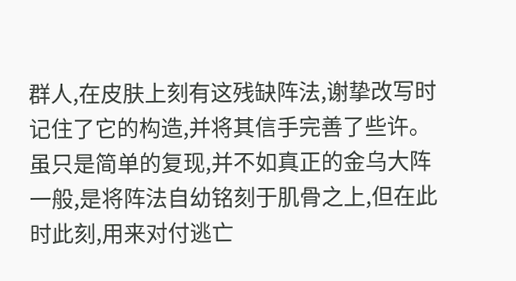群人,在皮肤上刻有这残缺阵法,谢挚改写时记住了它的构造,并将其信手完善了些许。
虽只是简单的复现,并不如真正的金乌大阵一般,是将阵法自幼铭刻于肌骨之上,但在此时此刻,用来对付逃亡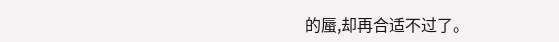的蜃,却再合适不过了。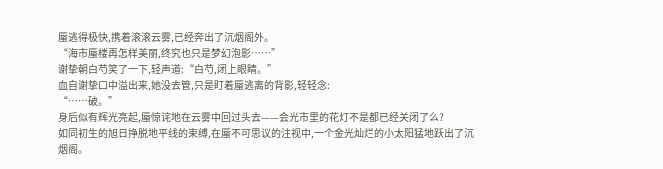蜃逃得极快,携着滚滚云雾,已经奔出了沉烟阁外。
“海市蜃楼再怎样美丽,终究也只是梦幻泡影……”
谢挚朝白芍笑了一下,轻声道:“白芍,闭上眼睛。”
血自谢挚口中溢出来,她没去管,只是盯着蜃逃离的背影,轻轻念:
“……破。”
身后似有辉光亮起,蜃惊诧地在云雾中回过头去——会光市里的花灯不是都已经关闭了么?
如同初生的旭日挣脱地平线的束缚,在蜃不可思议的注视中,一个金光灿烂的小太阳猛地跃出了沉烟阁。